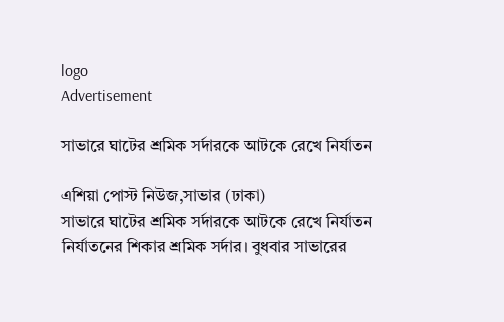logo
Advertisement

সাভারে ঘাটের শ্রমিক সর্দারকে আটকে রেখে নির্যাতন

এশিয়া পোস্ট নিউজ,সাভার (ঢাকা)
সাভারে ঘাটের শ্রমিক সর্দারকে আটকে রেখে নির্যাতন
নির্যাতনের শিকার শ্রমিক সর্দার। বুধবার সাভারের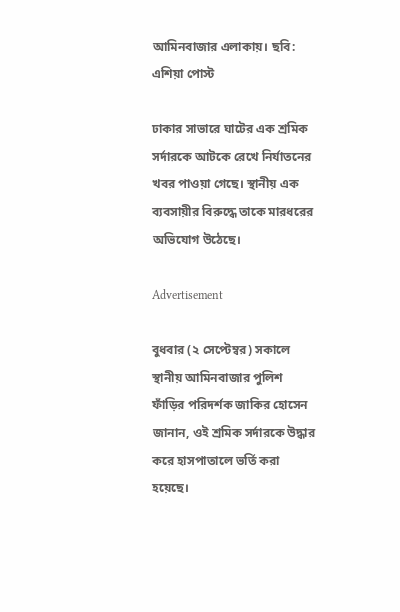আমিনবাজার এলাকায়। ছবি: এশিয়া পোস্ট

ঢাকার সাভারে ঘাটের এক শ্রমিক সর্দারকে আটকে রেখে নির্যাতনের খবর পাওয়া গেছে। স্থানীয় এক ব্যবসায়ীর বিরুদ্ধে তাকে মারধরের অভিযোগ উঠেছে।

Advertisement

বুধবার (২ সেপ্টেম্বর) সকালে স্থানীয় আমিনবাজার পুলিশ ফাঁড়ির পরিদর্শক জাকির হোসেন জানান, ওই শ্রমিক সর্দারকে উদ্ধার করে হাসপাতালে ভর্তি করা হয়েছে।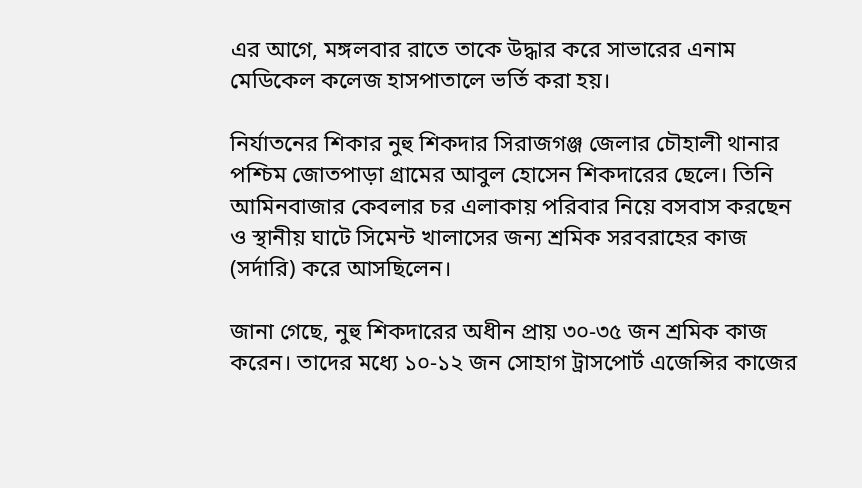এর আগে, মঙ্গলবার রাতে তাকে উদ্ধার করে সাভারের এনাম মেডিকেল কলেজ হাসপাতালে ভর্তি করা হয়।

নির্যাতনের শিকার নুহু শিকদার সিরাজগঞ্জ জেলার চৌহালী থানার পশ্চিম জোতপাড়া গ্রামের আবুল হোসেন শিকদারের ছেলে। তিনি আমিনবাজার কেবলার চর এলাকায় পরিবার নিয়ে বসবাস করছেন ও স্থানীয় ঘাটে সিমেন্ট খালাসের জন্য শ্রমিক সরবরাহের কাজ (সর্দারি) করে আসছিলেন।

জানা গেছে, নুহু শিকদারের অধীন প্রায় ৩০-৩৫ জন শ্রমিক কাজ করেন। তাদের মধ্যে ১০-১২ জন সোহাগ ট্রাসপোর্ট এজেন্সির কাজের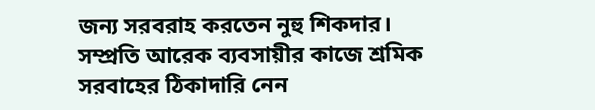জন্য সরবরাহ করতেন নুহু শিকদার। সম্প্রতি আরেক ব্যবসায়ীর কাজে শ্রমিক সরবাহের ঠিকাদারি নেন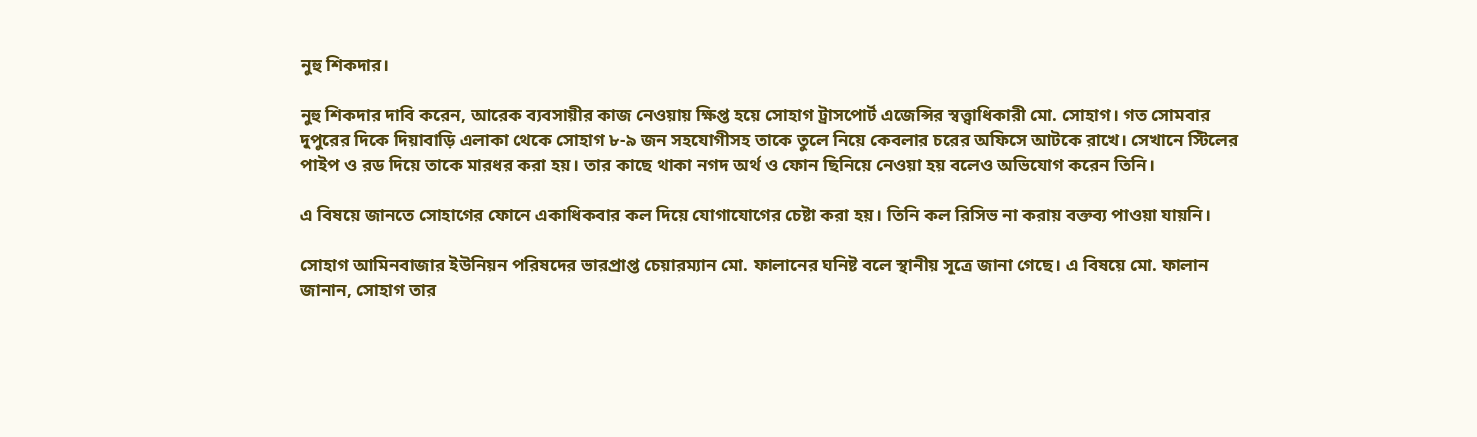নুহু শিকদার।

নুহু শিকদার দাবি করেন, আরেক ব্যবসায়ীর কাজ নেওয়ায় ক্ষিপ্ত হয়ে সোহাগ ট্রাসপোর্ট এজেন্সির স্বত্ত্বাধিকারী মো. সোহাগ। গত সোমবার দুপুরের দিকে দিয়াবাড়ি এলাকা থেকে সোহাগ ৮-৯ জন সহযোগীসহ তাকে তুলে নিয়ে কেবলার চরের অফিসে আটকে রাখে। সেখানে স্টিলের পাইপ ও রড দিয়ে তাকে মারধর করা হয়। তার কাছে থাকা নগদ অর্থ ও ফোন ছিনিয়ে নেওয়া হয় বলেও অভিযোগ করেন তিনি।

এ বিষয়ে জানতে সোহাগের ফোনে একাধিকবার কল দিয়ে যোগাযোগের চেষ্টা করা হয়। তিনি কল রিসিভ না করায় বক্তব্য পাওয়া যায়নি।

সোহাগ আমিনবাজার ইউনিয়ন পরিষদের ভারপ্রাপ্ত চেয়ারম্যান মো. ফালানের ঘনিষ্ট বলে স্থানীয় সূত্রে জানা গেছে। এ বিষয়ে মো. ফালান জানান, সোহাগ তার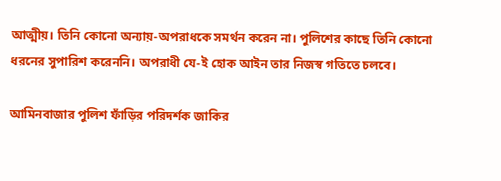আত্মীয়। তিনি কোনো অন্যায়-অপরাধকে সমর্থন করেন না। পুলিশের কাছে তিনি কোনো ধরনের সুপারিশ করেননি। অপরাধী যে-ই হোক আইন তার নিজস্ব গতিতে চলবে।

আমিনবাজার পুলিশ ফাঁড়ির পরিদর্শক জাকির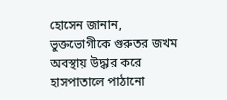হোসেন জানান, ভুক্তভোগীকে গুরুতর জখম অবস্থায় উদ্ধার করে হাসপাতালে পাঠানো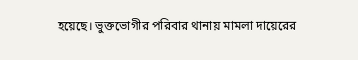হয়েছে। ভুক্তভোগীর পরিবার থানায় মামলা দায়েরের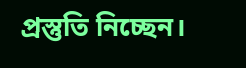প্রস্তুতি নিচ্ছেন।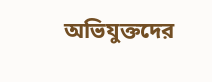অভিযুক্তদের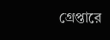গ্রেপ্তারে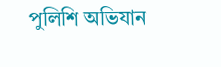পুলিশি অভিযান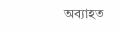অব্যাহত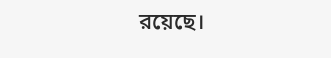রয়েছে।